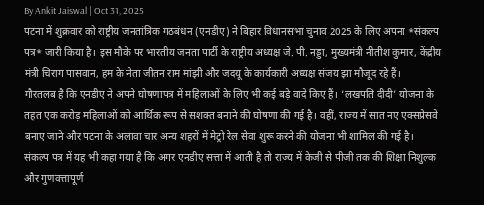By Ankit Jaiswal | Oct 31, 2025
पटना में शुक्रवार को राष्ट्रीय जनतांत्रिक गठबंधन (एनडीए) ने बिहार विधानसभा चुनाव 2025 के लिए अपना *संकल्प पत्र* जारी किया है। इस मौके पर भारतीय जनता पार्टी के राष्ट्रीय अध्यक्ष जे. पी. नड्डा, मुख्यमंत्री नीतीश कुमार, केंद्रीय मंत्री चिराग पासवान, हम के नेता जीतन राम मांझी और जदयू के कार्यकारी अध्यक्ष संजय झा मौजूद रहे हैं।
गौरतलब है कि एनडीए ने अपने घोषणापत्र में महिलाओं के लिए भी कई बड़े वादे किए हैं। ‘लखपति दीदी’ योजना के तहत एक करोड़ महिलाओं को आर्थिक रूप से सशक्त बनाने की घोषणा की गई है। वहीं, राज्य में सात नए एक्सप्रेसवे बनाए जाने और पटना के अलावा चार अन्य शहरों में मेट्रो रेल सेवा शुरू करने की योजना भी शामिल की गई है।
संकल्प पत्र में यह भी कहा गया है कि अगर एनडीए सत्ता में आती है तो राज्य में केजी से पीजी तक की शिक्षा निशुल्क और गुणवत्तापूर्ण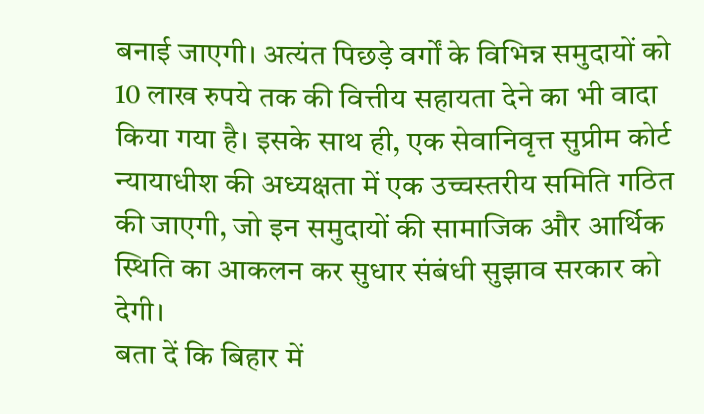बनाई जाएगी। अत्यंत पिछड़े वर्गों के विभिन्न समुदायों को 10 लाख रुपये तक की वित्तीय सहायता देने का भी वादा किया गया है। इसके साथ ही, एक सेवानिवृत्त सुप्रीम कोर्ट न्यायाधीश की अध्यक्षता में एक उच्चस्तरीय समिति गठित की जाएगी, जो इन समुदायों की सामाजिक और आर्थिक स्थिति का आकलन कर सुधार संबंधी सुझाव सरकार को देगी।
बता दें कि बिहार में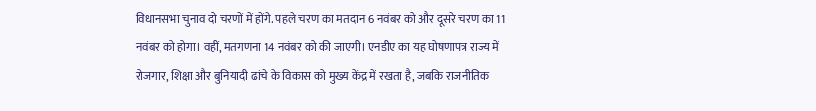विधानसभा चुनाव दो चरणों में होंगे. पहले चरण का मतदान 6 नवंबर को और दूसरे चरण का 11 नवंबर को होगा। वहीं, मतगणना 14 नवंबर को की जाएगी। एनडीए का यह घोषणापत्र राज्य में रोजगार, शिक्षा और बुनियादी ढांचे के विकास को मुख्य केंद्र में रखता है, जबकि राजनीतिक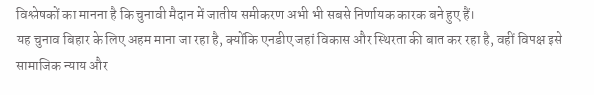विश्लेषकों का मानना है कि चुनावी मैदान में जातीय समीकरण अभी भी सबसे निर्णायक कारक बने हुए हैं।
यह चुनाव बिहार के लिए अहम माना जा रहा है, क्योंकि एनडीए जहां विकास और स्थिरता की बात कर रहा है, वहीं विपक्ष इसे सामाजिक न्याय और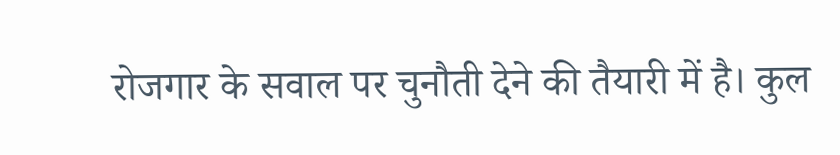रोजगार के सवाल पर चुनौती देने की तैयारी में है। कुल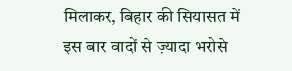मिलाकर, बिहार की सियासत में इस बार वादों से ज़्यादा भरोसे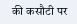की कसौटी पर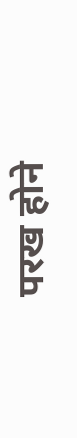परख होने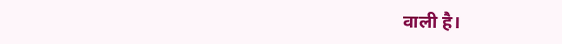वाली है।